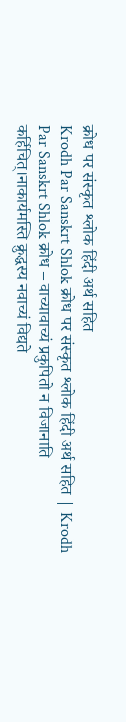क्रोध पर संस्कृत श्लोक हिंदी अर्थ सहित
Krodh Par Sanskrt Shlok क्रोध पर संस्कृत श्लोक हिंदी अर्थ सहित | Krodh Par Sanskrt Shlok क्रोध – वाच्यावाच्यं प्रकुपितो न विजानाति कर्हिचित्।नाकार्यमस्ति क्रुद्धस्य नवाच्यं विद्यते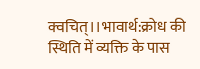क्वचित्।।भावार्थ:क्रोध की स्थिति में व्यक्ति के पास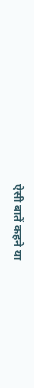ऐसी बातें कहने या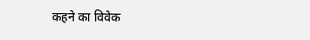कहने का विवेक